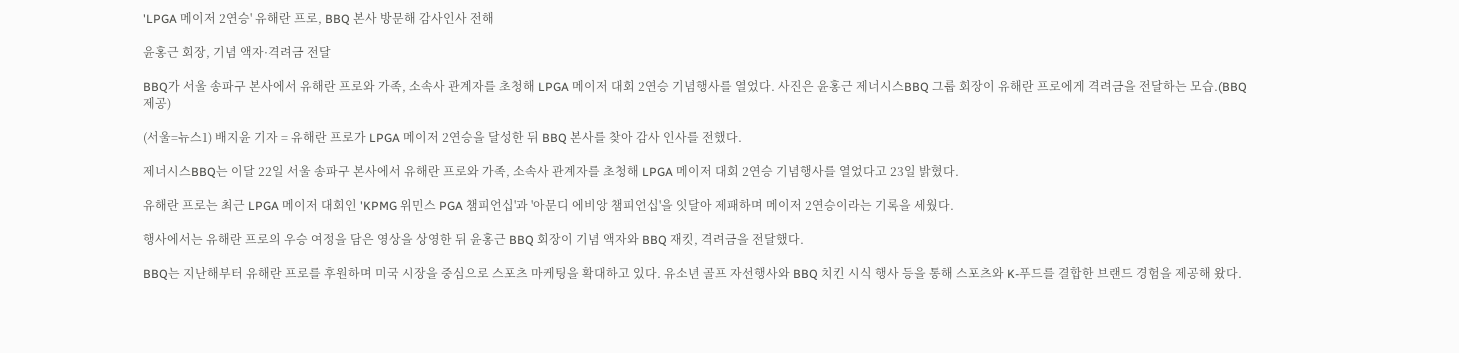'LPGA 메이저 2연승' 유해란 프로, BBQ 본사 방문해 감사인사 전해

윤홍근 회장, 기념 액자·격려금 전달

BBQ가 서울 송파구 본사에서 유해란 프로와 가족, 소속사 관계자를 초청해 LPGA 메이저 대회 2연승 기념행사를 열었다. 사진은 윤홍근 제너시스BBQ 그룹 회장이 유해란 프로에게 격려금을 전달하는 모습.(BBQ 제공)

(서울=뉴스1) 배지윤 기자 = 유해란 프로가 LPGA 메이저 2연승을 달성한 뒤 BBQ 본사를 찾아 감사 인사를 전했다.

제너시스BBQ는 이달 22일 서울 송파구 본사에서 유해란 프로와 가족, 소속사 관계자를 초청해 LPGA 메이저 대회 2연승 기념행사를 열었다고 23일 밝혔다.

유해란 프로는 최근 LPGA 메이저 대회인 'KPMG 위민스 PGA 챔피언십'과 '아문디 에비앙 챔피언십'을 잇달아 제패하며 메이저 2연승이라는 기록을 세웠다.

행사에서는 유해란 프로의 우승 여정을 담은 영상을 상영한 뒤 윤홍근 BBQ 회장이 기념 액자와 BBQ 재킷, 격려금을 전달했다.

BBQ는 지난해부터 유해란 프로를 후원하며 미국 시장을 중심으로 스포츠 마케팅을 확대하고 있다. 유소년 골프 자선행사와 BBQ 치킨 시식 행사 등을 통해 스포츠와 K-푸드를 결합한 브랜드 경험을 제공해 왔다.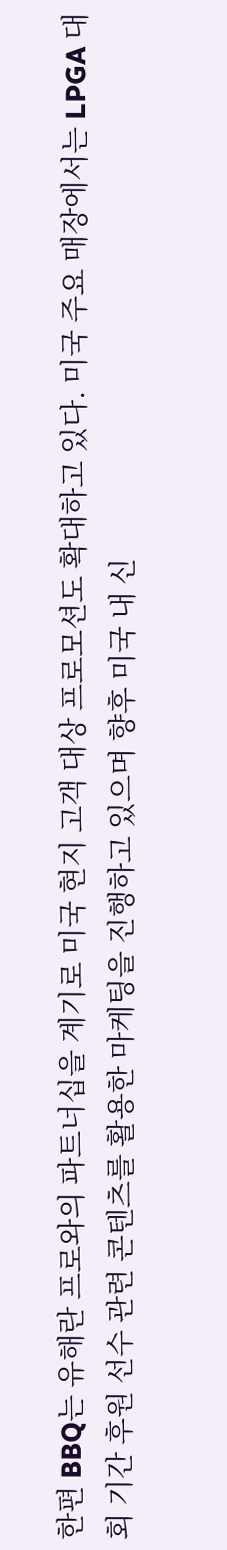한편 BBQ는 유해란 프로와의 파트너십을 계기로 미국 현지 고객 대상 프로모션도 확대하고 있다. 미국 주요 매장에서는 LPGA 대회 기간 후원 선수 관련 콘텐츠를 활용한 마케팅을 진행하고 있으며 향후 미국 내 신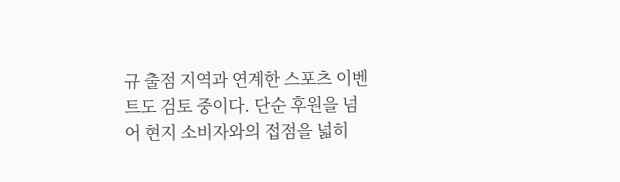규 출점 지역과 연계한 스포츠 이벤트도 검토 중이다. 단순 후원을 넘어 현지 소비자와의 접점을 넓히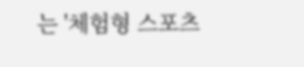는 '체험형 스포츠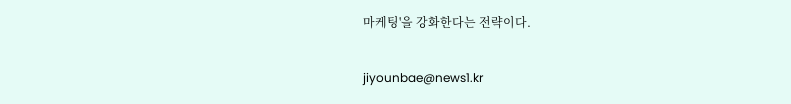마케팅'을 강화한다는 전략이다.

jiyounbae@news1.kr